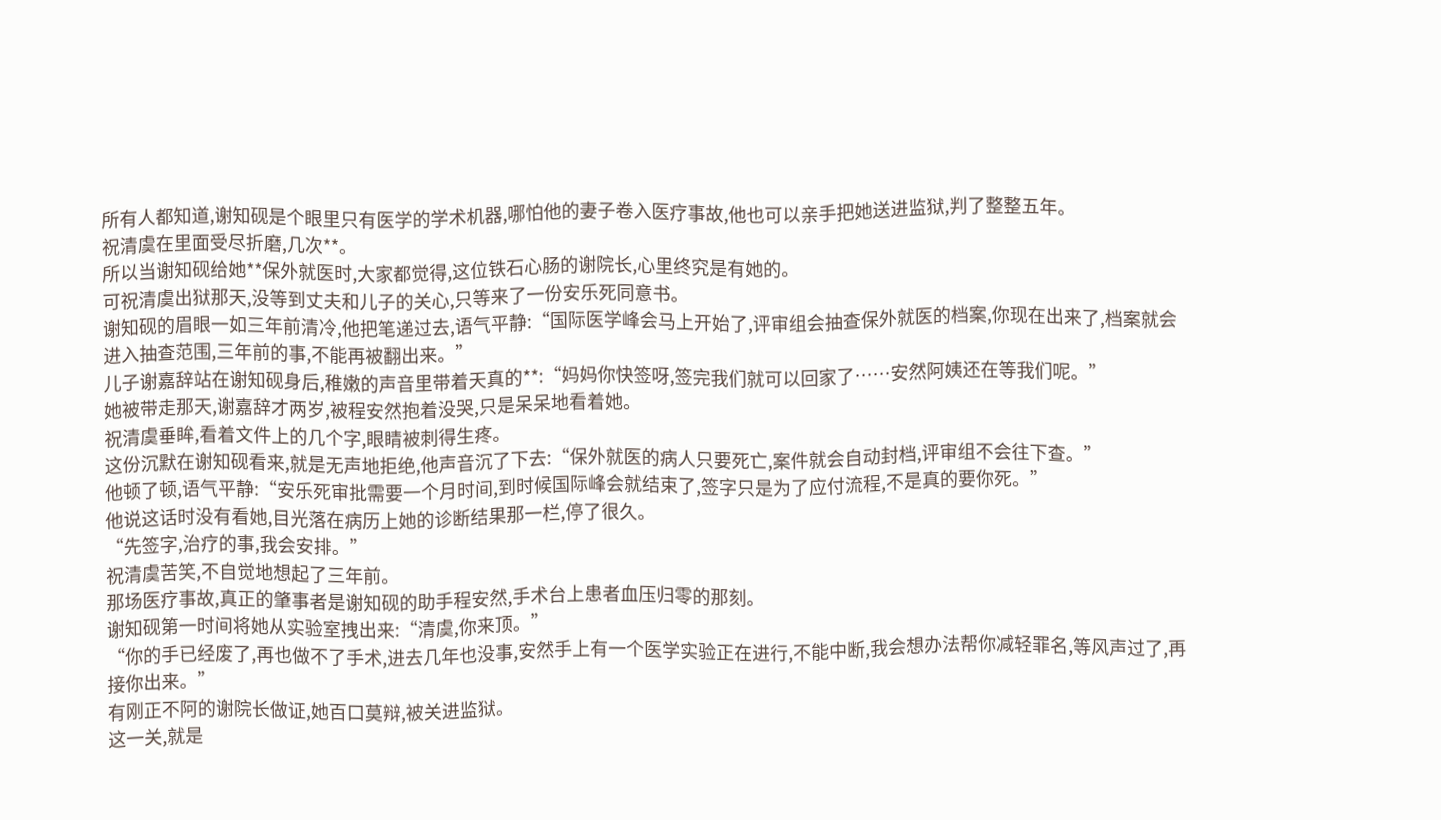所有人都知道,谢知砚是个眼里只有医学的学术机器,哪怕他的妻子卷入医疗事故,他也可以亲手把她送进监狱,判了整整五年。
祝清虞在里面受尽折磨,几次**。
所以当谢知砚给她**保外就医时,大家都觉得,这位铁石心肠的谢院长,心里终究是有她的。
可祝清虞出狱那天,没等到丈夫和儿子的关心,只等来了一份安乐死同意书。
谢知砚的眉眼一如三年前清冷,他把笔递过去,语气平静:“国际医学峰会马上开始了,评审组会抽查保外就医的档案,你现在出来了,档案就会进入抽查范围,三年前的事,不能再被翻出来。”
儿子谢嘉辞站在谢知砚身后,稚嫩的声音里带着天真的**:“妈妈你快签呀,签完我们就可以回家了……安然阿姨还在等我们呢。”
她被带走那天,谢嘉辞才两岁,被程安然抱着没哭,只是呆呆地看着她。
祝清虞垂眸,看着文件上的几个字,眼睛被刺得生疼。
这份沉默在谢知砚看来,就是无声地拒绝,他声音沉了下去:“保外就医的病人只要死亡,案件就会自动封档,评审组不会往下查。”
他顿了顿,语气平静:“安乐死审批需要一个月时间,到时候国际峰会就结束了,签字只是为了应付流程,不是真的要你死。”
他说这话时没有看她,目光落在病历上她的诊断结果那一栏,停了很久。
“先签字,治疗的事,我会安排。”
祝清虞苦笑,不自觉地想起了三年前。
那场医疗事故,真正的肇事者是谢知砚的助手程安然,手术台上患者血压归零的那刻。
谢知砚第一时间将她从实验室拽出来:“清虞,你来顶。”
“你的手已经废了,再也做不了手术,进去几年也没事,安然手上有一个医学实验正在进行,不能中断,我会想办法帮你减轻罪名,等风声过了,再接你出来。”
有刚正不阿的谢院长做证,她百口莫辩,被关进监狱。
这一关,就是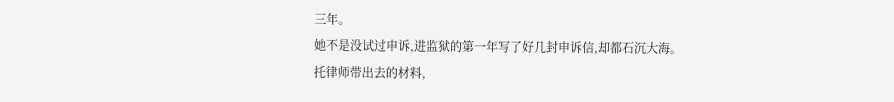三年。
她不是没试过申诉,进监狱的第一年写了好几封申诉信,却都石沉大海。
托律师带出去的材料,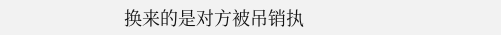换来的是对方被吊销执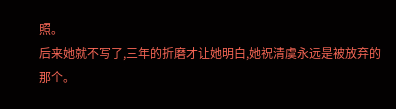照。
后来她就不写了,三年的折磨才让她明白,她祝清虞永远是被放弃的那个。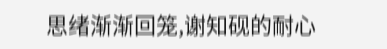思绪渐渐回笼,谢知砚的耐心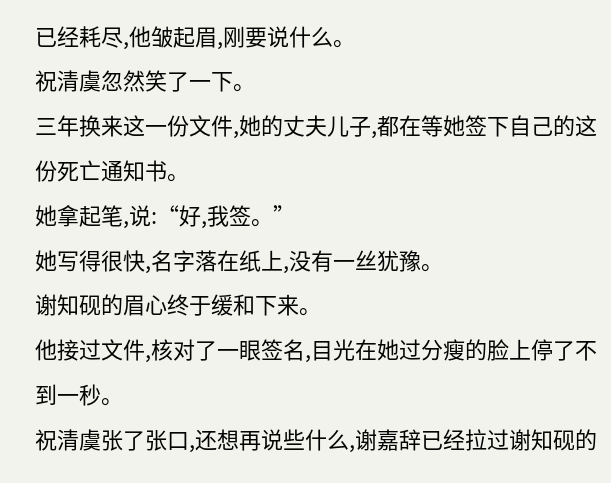已经耗尽,他皱起眉,刚要说什么。
祝清虞忽然笑了一下。
三年换来这一份文件,她的丈夫儿子,都在等她签下自己的这份死亡通知书。
她拿起笔,说:“好,我签。”
她写得很快,名字落在纸上,没有一丝犹豫。
谢知砚的眉心终于缓和下来。
他接过文件,核对了一眼签名,目光在她过分瘦的脸上停了不到一秒。
祝清虞张了张口,还想再说些什么,谢嘉辞已经拉过谢知砚的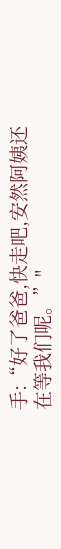手:“好了爸爸,快走吧,安然阿姨还在等我们呢。”"